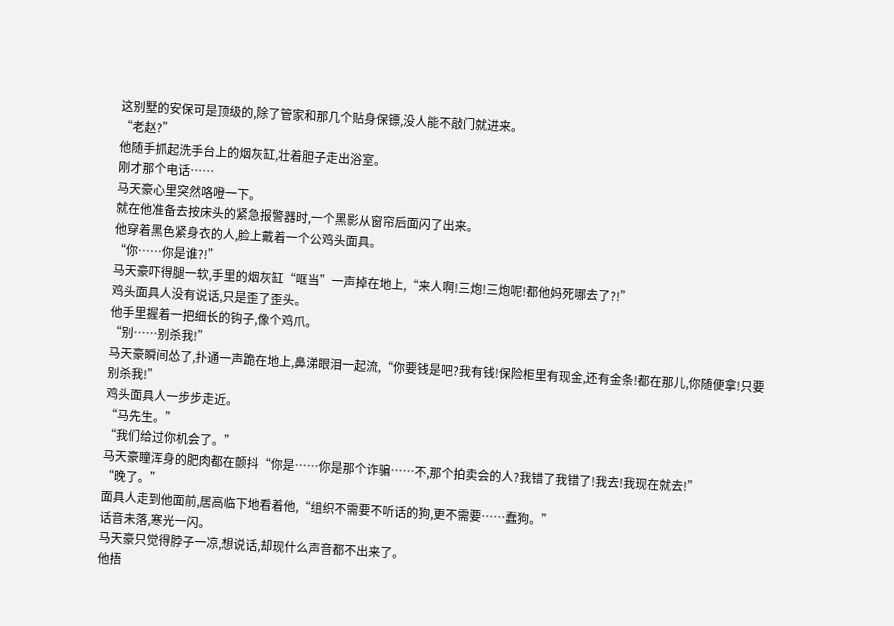这别墅的安保可是顶级的,除了管家和那几个贴身保镖,没人能不敲门就进来。
“老赵?”
他随手抓起洗手台上的烟灰缸,壮着胆子走出浴室。
刚才那个电话……
马天豪心里突然咯噔一下。
就在他准备去按床头的紧急报警器时,一个黑影从窗帘后面闪了出来。
他穿着黑色紧身衣的人,脸上戴着一个公鸡头面具。
“你……你是谁?!”
马天豪吓得腿一软,手里的烟灰缸“哐当”一声掉在地上,“来人啊!三炮!三炮呢!都他妈死哪去了?!”
鸡头面具人没有说话,只是歪了歪头。
他手里握着一把细长的钩子,像个鸡爪。
“别……别杀我!”
马天豪瞬间怂了,扑通一声跪在地上,鼻涕眼泪一起流,“你要钱是吧?我有钱!保险柜里有现金,还有金条!都在那儿,你随便拿!只要别杀我!”
鸡头面具人一步步走近。
“马先生。”
“我们给过你机会了。”
马天豪瞳浑身的肥肉都在颤抖“你是……你是那个诈骗……不,那个拍卖会的人?我错了我错了!我去!我现在就去!”
“晚了。”
面具人走到他面前,居高临下地看着他,“组织不需要不听话的狗,更不需要……蠢狗。”
话音未落,寒光一闪。
马天豪只觉得脖子一凉,想说话,却现什么声音都不出来了。
他捂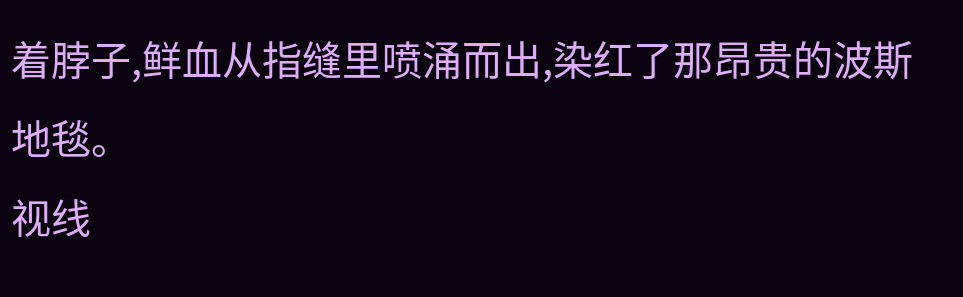着脖子,鲜血从指缝里喷涌而出,染红了那昂贵的波斯地毯。
视线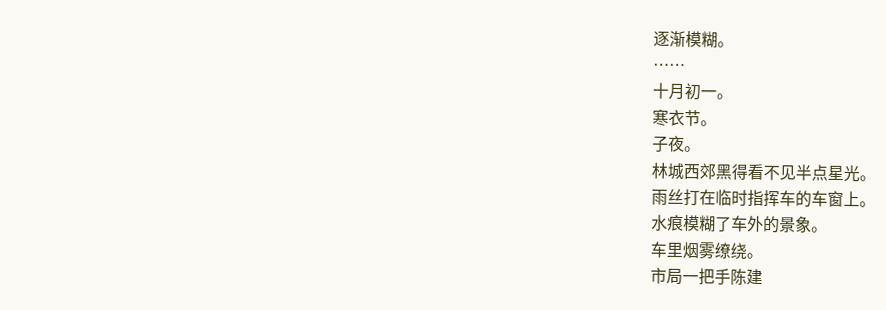逐渐模糊。
……
十月初一。
寒衣节。
子夜。
林城西郊黑得看不见半点星光。
雨丝打在临时指挥车的车窗上。
水痕模糊了车外的景象。
车里烟雾缭绕。
市局一把手陈建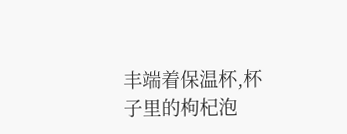丰端着保温杯,杯子里的枸杞泡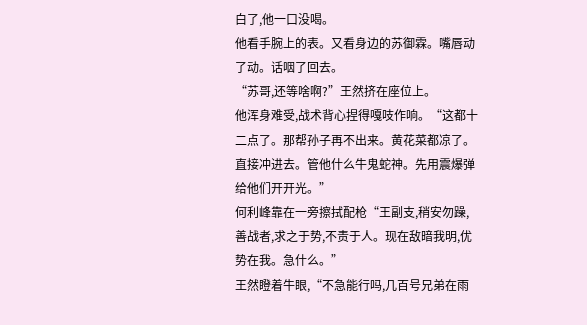白了,他一口没喝。
他看手腕上的表。又看身边的苏御霖。嘴唇动了动。话咽了回去。
“苏哥,还等啥啊?”王然挤在座位上。
他浑身难受,战术背心捏得嘎吱作响。“这都十二点了。那帮孙子再不出来。黄花菜都凉了。直接冲进去。管他什么牛鬼蛇神。先用震爆弹给他们开开光。”
何利峰靠在一旁擦拭配枪“王副支,稍安勿躁,善战者,求之于势,不责于人。现在敌暗我明,优势在我。急什么。”
王然瞪着牛眼,“不急能行吗,几百号兄弟在雨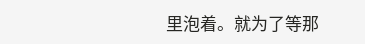里泡着。就为了等那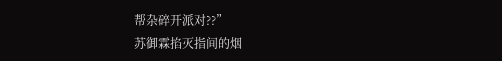帮杂碎开派对??”
苏御霖掐灭指间的烟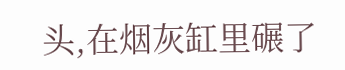头,在烟灰缸里碾了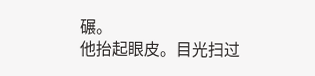碾。
他抬起眼皮。目光扫过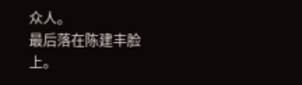众人。
最后落在陈建丰脸上。